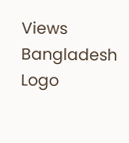Views Bangladesh Logo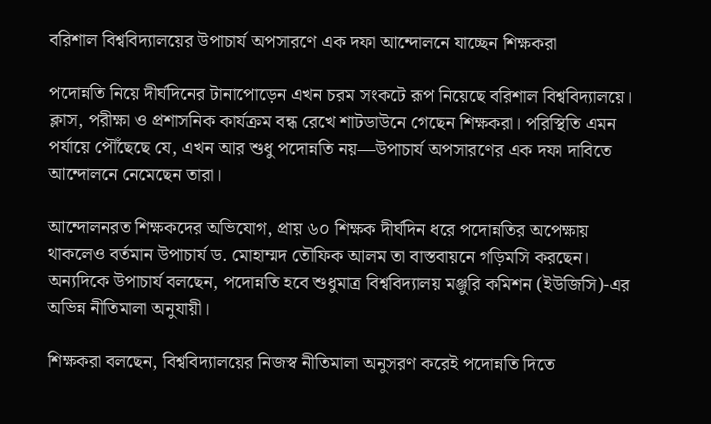বরিশাল বিশ্ববিদ্যালয়ের উপাচার্য অপসারণে এক দফা আন্দোলনে যাচ্ছেন শিক্ষকরা

পদোন্নতি নিয়ে দীর্ঘদিনের টানাপোড়েন এখন চরম সংকটে রূপ নিয়েছে বরিশাল বিশ্ববিদ্যালয়ে। ক্লাস, পরীক্ষা ও প্রশাসনিক কার্যক্রম বন্ধ রেখে শাটডাউনে গেছেন শিক্ষকরা। পরিস্থিতি এমন পর্যায়ে পৌঁছেছে যে, এখন আর শুধু পদোন্নতি নয়—উপাচার্য অপসারণের এক দফা দাবিতে আন্দোলনে নেমেছেন তারা।

আন্দোলনরত শিক্ষকদের অভিযোগ, প্রায় ৬০ শিক্ষক দীর্ঘদিন ধরে পদোন্নতির অপেক্ষায় থাকলেও বর্তমান উপাচার্য ড. মোহাম্মদ তৌফিক আলম তা বাস্তবায়নে গড়িমসি করছেন। অন্যদিকে উপাচার্য বলছেন, পদোন্নতি হবে শুধুমাত্র বিশ্ববিদ্যালয় মঞ্জুরি কমিশন (ইউজিসি)-এর অভিন্ন নীতিমালা অনুযায়ী।

শিক্ষকরা বলছেন, বিশ্ববিদ্যালয়ের নিজস্ব নীতিমালা অনুসরণ করেই পদোন্নতি দিতে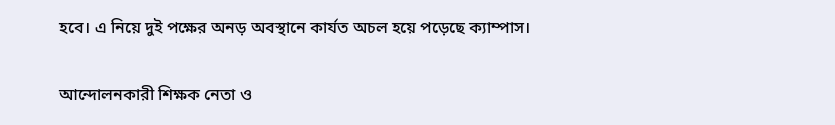হবে। এ নিয়ে দুই পক্ষের অনড় অবস্থানে কার্যত অচল হয়ে পড়েছে ক্যাম্পাস।

আন্দোলনকারী শিক্ষক নেতা ও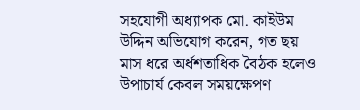সহযোগী অধ্যাপক মো. কাইউম উদ্দিন অভিযোগ করেন, গত ছয় মাস ধরে অর্ধশতাধিক বৈঠক হলেও উপাচার্য কেবল সময়ক্ষেপণ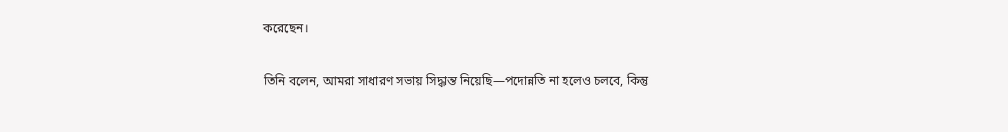করেছেন।

তিনি বলেন, আমরা সাধারণ সভায় সিদ্ধান্ত নিয়েছি—পদোন্নতি না হলেও চলবে, কিন্তু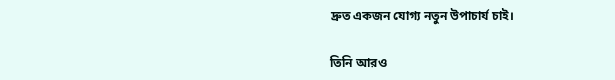দ্রুত একজন যোগ্য নতুন উপাচার্য চাই।

তিনি আরও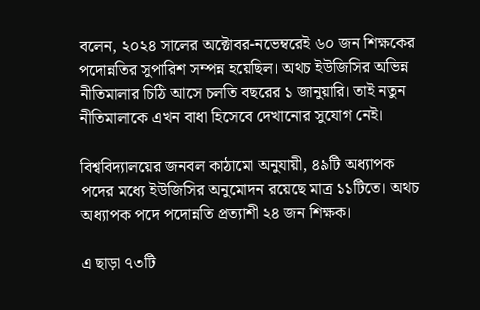বলেন, ২০২৪ সালের অক্টোবর-নভেম্বরেই ৬০ জন শিক্ষকের পদোন্নতির সুপারিশ সম্পন্ন হয়েছিল। অথচ ইউজিসির অভিন্ন নীতিমালার চিঠি আসে চলতি বছরের ১ জানুয়ারি। তাই নতুন নীতিমালাকে এখন বাধা হিসেবে দেখানোর সুযোগ নেই।

বিশ্ববিদ্যালয়ের জনবল কাঠামো অনুযায়ী, ৪৯টি অধ্যাপক পদের মধ্যে ইউজিসির অনুমোদন রয়েছে মাত্র ১১টিতে। অথচ অধ্যাপক পদে পদোন্নতি প্রত্যাশী ২৪ জন শিক্ষক।

এ ছাড়া ৭৩টি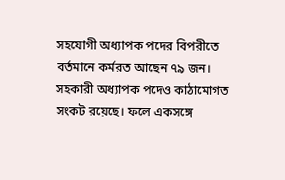সহযোগী অধ্যাপক পদের বিপরীতে বর্তমানে কর্মরত আছেন ৭৯ জন। সহকারী অধ্যাপক পদেও কাঠামোগত সংকট রয়েছে। ফলে একসঙ্গে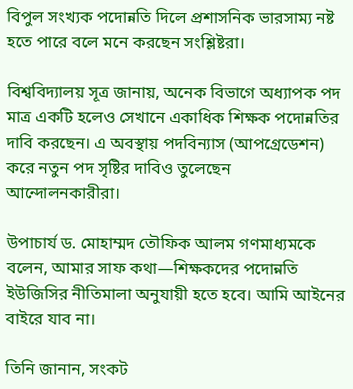বিপুল সংখ্যক পদোন্নতি দিলে প্রশাসনিক ভারসাম্য নষ্ট হতে পারে বলে মনে করছেন সংশ্লিষ্টরা।

বিশ্ববিদ্যালয় সূত্র জানায়, অনেক বিভাগে অধ্যাপক পদ মাত্র একটি হলেও সেখানে একাধিক শিক্ষক পদোন্নতির দাবি করছেন। এ অবস্থায় পদবিন্যাস (আপগ্রেডেশন) করে নতুন পদ সৃষ্টির দাবিও তুলেছেন আন্দোলনকারীরা।

উপাচার্য ড. মোহাম্মদ তৌফিক আলম গণমাধ্যমকে বলেন, আমার সাফ কথা—শিক্ষকদের পদোন্নতি ইউজিসির নীতিমালা অনুযায়ী হতে হবে। আমি আইনের বাইরে যাব না।

তিনি জানান, সংকট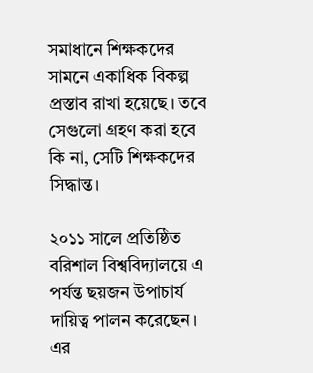সমাধানে শিক্ষকদের সামনে একাধিক বিকল্প প্রস্তাব রাখা হয়েছে। তবে সেগুলো গ্রহণ করা হবে কি না, সেটি শিক্ষকদের সিদ্ধান্ত।

২০১১ সালে প্রতিষ্ঠিত বরিশাল বিশ্ববিদ্যালয়ে এ পর্যন্ত ছয়জন উপাচার্য দায়িত্ব পালন করেছেন। এর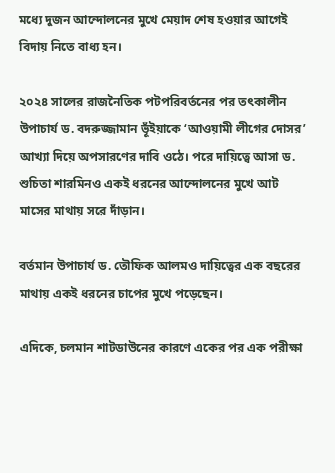মধ্যে দুজন আন্দোলনের মুখে মেয়াদ শেষ হওয়ার আগেই বিদায় নিতে বাধ্য হন।

২০২৪ সালের রাজনৈতিক পটপরিবর্তনের পর তৎকালীন উপাচার্য ড. বদরুজ্জামান ভূঁইয়াকে ‘আওয়ামী লীগের দোসর’ আখ্যা দিয়ে অপসারণের দাবি ওঠে। পরে দায়িত্বে আসা ড. শুচিতা শারমিনও একই ধরনের আন্দোলনের মুখে আট মাসের মাথায় সরে দাঁড়ান।

বর্তমান উপাচার্য ড. তৌফিক আলমও দায়িত্বের এক বছরের মাথায় একই ধরনের চাপের মুখে পড়েছেন।

এদিকে, চলমান শাটডাউনের কারণে একের পর এক পরীক্ষা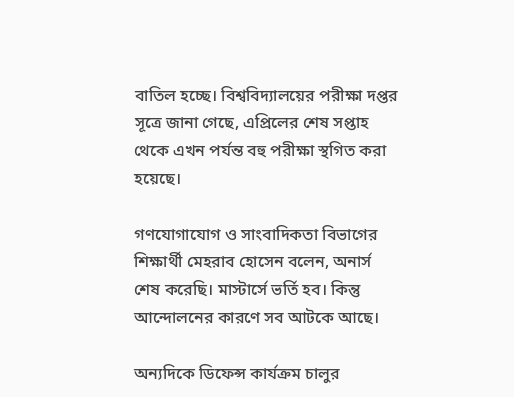বাতিল হচ্ছে। বিশ্ববিদ্যালয়ের পরীক্ষা দপ্তর সূত্রে জানা গেছে, এপ্রিলের শেষ সপ্তাহ থেকে এখন পর্যন্ত বহু পরীক্ষা স্থগিত করা হয়েছে।

গণযোগাযোগ ও সাংবাদিকতা বিভাগের শিক্ষার্থী মেহরাব হোসেন বলেন, অনার্স শেষ করেছি। মাস্টার্সে ভর্তি হব। কিন্তু আন্দোলনের কারণে সব আটকে আছে।

অন্যদিকে ডিফেন্স কার্যক্রম চালুর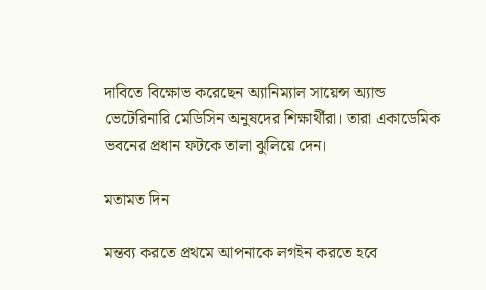দাবিতে বিক্ষোভ করেছেন অ্যানিম্যাল সায়েন্স অ্যান্ড ভেটেরিনারি মেডিসিন অনুষদের শিক্ষার্থীরা। তারা একাডেমিক ভবনের প্রধান ফটকে তালা ঝুলিয়ে দেন।

মতামত দিন

মন্তব্য করতে প্রথমে আপনাকে লগইন করতে হবে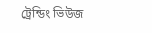ট্রেন্ডিং ভিউজ